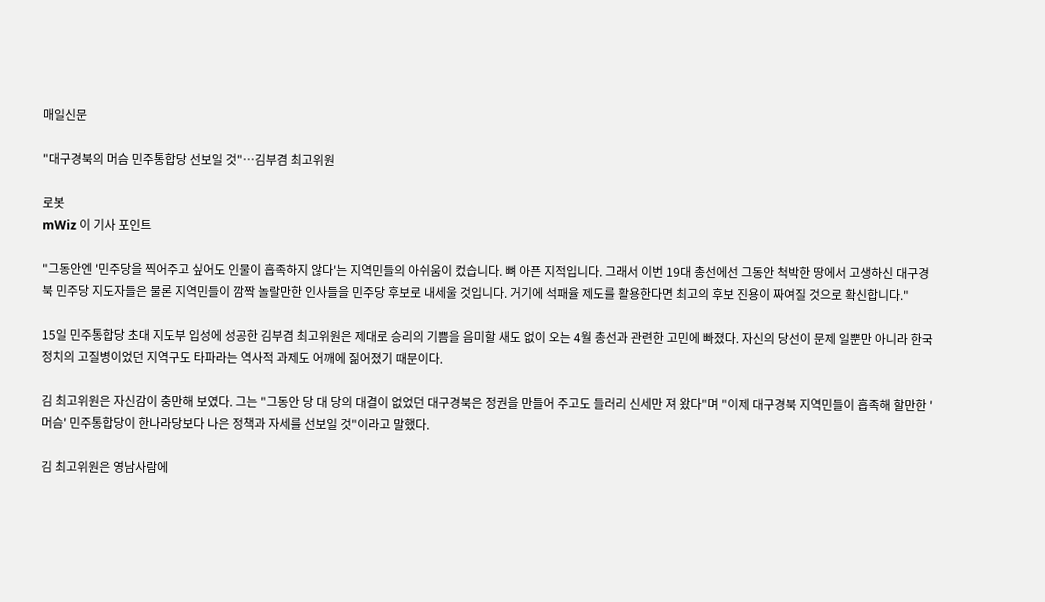매일신문

"대구경북의 머슴 민주통합당 선보일 것"…김부겸 최고위원

로봇
mWiz 이 기사 포인트

"그동안엔 '민주당을 찍어주고 싶어도 인물이 흡족하지 않다'는 지역민들의 아쉬움이 컸습니다. 뼈 아픈 지적입니다. 그래서 이번 19대 총선에선 그동안 척박한 땅에서 고생하신 대구경북 민주당 지도자들은 물론 지역민들이 깜짝 놀랄만한 인사들을 민주당 후보로 내세울 것입니다. 거기에 석패율 제도를 활용한다면 최고의 후보 진용이 짜여질 것으로 확신합니다."

15일 민주통합당 초대 지도부 입성에 성공한 김부겸 최고위원은 제대로 승리의 기쁨을 음미할 새도 없이 오는 4월 총선과 관련한 고민에 빠졌다. 자신의 당선이 문제 일뿐만 아니라 한국정치의 고질병이었던 지역구도 타파라는 역사적 과제도 어깨에 짊어졌기 때문이다.

김 최고위원은 자신감이 충만해 보였다. 그는 "그동안 당 대 당의 대결이 없었던 대구경북은 정권을 만들어 주고도 들러리 신세만 져 왔다"며 "이제 대구경북 지역민들이 흡족해 할만한 '머슴' 민주통합당이 한나라당보다 나은 정책과 자세를 선보일 것"이라고 말했다.

김 최고위원은 영남사람에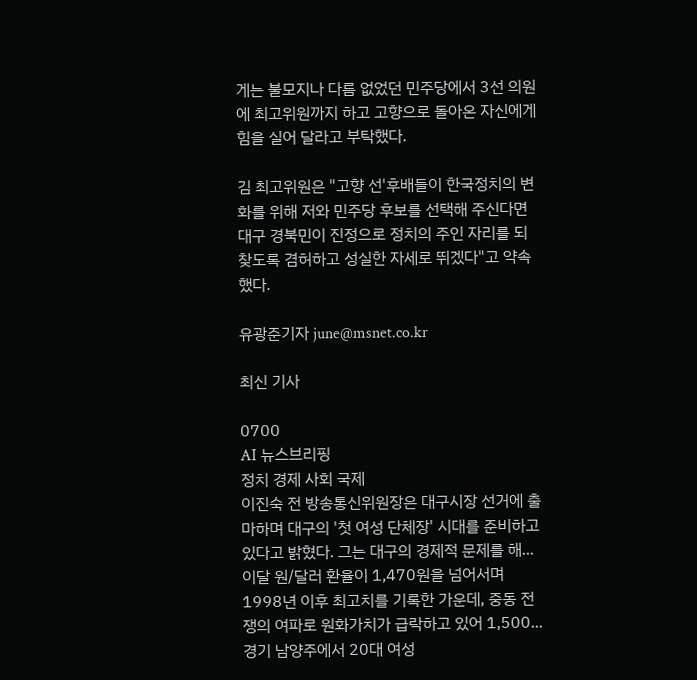게는 불모지나 다름 없었던 민주당에서 3선 의원에 최고위원까지 하고 고향으로 돌아온 자신에게 힘을 실어 달라고 부탁했다.

김 최고위원은 "고향 선'후배들이 한국정치의 변화를 위해 저와 민주당 후보를 선택해 주신다면 대구 경북민이 진정으로 정치의 주인 자리를 되찾도록 겸허하고 성실한 자세로 뛰겠다"고 약속했다.

유광준기자 june@msnet.co.kr

최신 기사

0700
AI 뉴스브리핑
정치 경제 사회 국제
이진숙 전 방송통신위원장은 대구시장 선거에 출마하며 대구의 '첫 여성 단체장' 시대를 준비하고 있다고 밝혔다. 그는 대구의 경제적 문제를 해...
이달 원/달러 환율이 1,470원을 넘어서며 1998년 이후 최고치를 기록한 가운데, 중동 전쟁의 여파로 원화가치가 급락하고 있어 1,500...
경기 남양주에서 20대 여성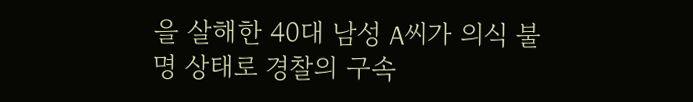을 살해한 40대 남성 A씨가 의식 불명 상태로 경찰의 구속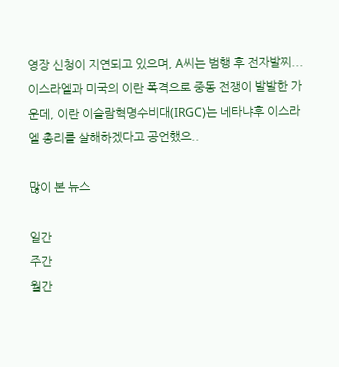영장 신청이 지연되고 있으며, A씨는 범행 후 전자발찌...
이스라엘과 미국의 이란 폭격으로 중동 전쟁이 발발한 가운데, 이란 이슬람혁명수비대(IRGC)는 네타냐후 이스라엘 총리를 살해하겠다고 공언했으..

많이 본 뉴스

일간
주간
월간